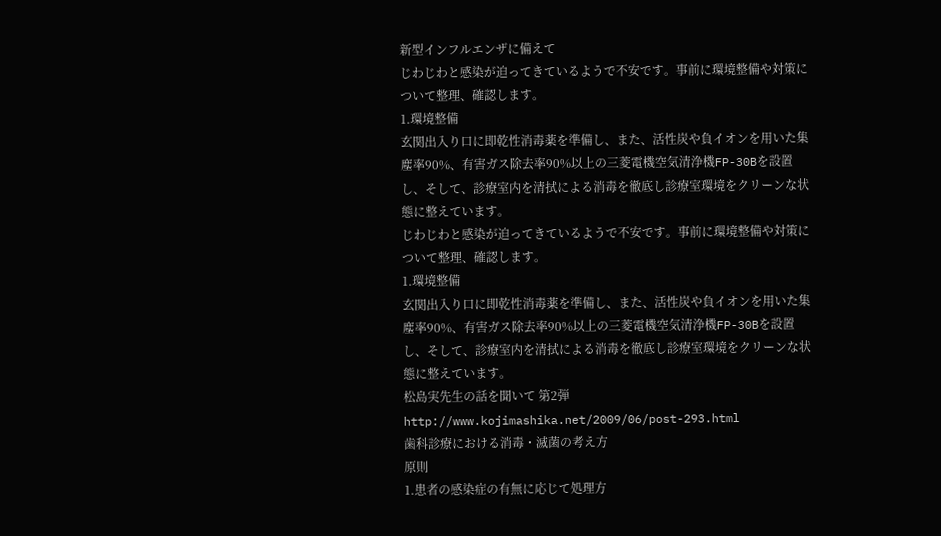新型インフルエンザに備えて
じわじわと感染が迫ってきているようで不安です。事前に環境整備や対策について整理、確認します。
1.環境整備
玄関出入り口に即乾性消毒薬を準備し、また、活性炭や負イオンを用いた集塵率90%、有害ガス除去率90%以上の三菱電機空気清浄機FP-30Bを設置し、そして、診療室内を清拭による消毒を徹底し診療室環境をクリーンな状態に整えています。
じわじわと感染が迫ってきているようで不安です。事前に環境整備や対策について整理、確認します。
1.環境整備
玄関出入り口に即乾性消毒薬を準備し、また、活性炭や負イオンを用いた集塵率90%、有害ガス除去率90%以上の三菱電機空気清浄機FP-30Bを設置し、そして、診療室内を清拭による消毒を徹底し診療室環境をクリーンな状態に整えています。
松島実先生の話を聞いて 第2弾
http://www.kojimashika.net/2009/06/post-293.html
歯科診療における消毒・滅菌の考え方
原則
1.患者の感染症の有無に応じて処理方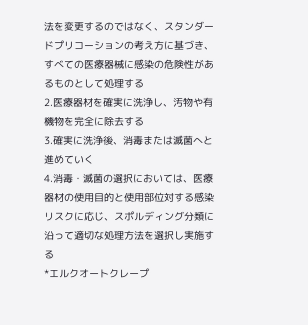法を変更するのではなく、スタンダードプリコーションの考え方に基づき、すべての医療器械に感染の危険性があるものとして処理する
2.医療器材を確実に洗浄し、汚物や有機物を完全に除去する
3.確実に洗浄後、消毒または滅菌へと進めていく
4.消毒・滅菌の選択においては、医療器材の使用目的と使用部位対する感染リスクに応じ、スポルディング分類に沿って適切な処理方法を選択し実施する
*エルクオートクレープ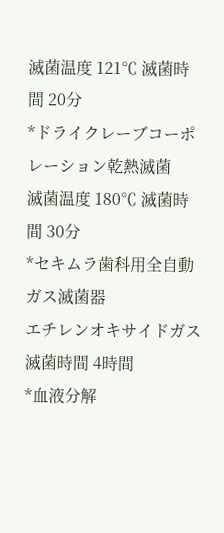滅菌温度 121℃ 滅菌時間 20分
*ドライクレーブコーポレーション乾熱滅菌
滅菌温度 180℃ 滅菌時間 30分
*セキムラ歯科用全自動ガス滅菌器
エチレンオキサイドガス 滅菌時間 4時間
*血液分解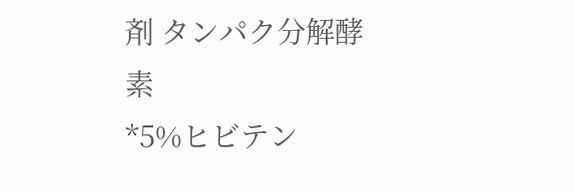剤 タンパク分解酵素
*5%ヒビテン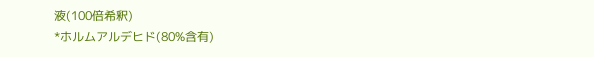液(100倍希釈)
*ホルムアルデヒド(80%含有)